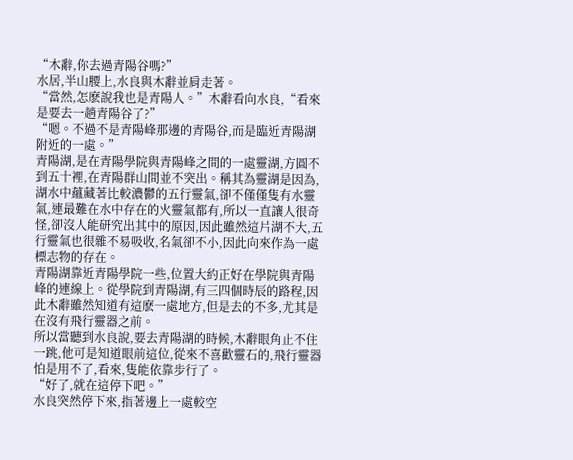“木辭,你去過青陽谷嗎?”
水居,半山腰上,水良與木辭並肩走著。
“當然,怎麽說我也是青陽人。”木辭看向水良,“看來是要去一趟青陽谷了?”
“嗯。不過不是青陽峰那邊的青陽谷,而是臨近青陽湖附近的一處。”
青陽湖,是在青陽學院與青陽峰之間的一處靈湖,方圓不到五十裡,在青陽群山間並不突出。稱其為靈湖是因為,湖水中蘊藏著比較濃鬱的五行靈氣,卻不僅僅隻有水靈氣,連最難在水中存在的火靈氣都有,所以一直讓人很奇怪,卻沒人能研究出其中的原因,因此雖然這片湖不大,五行靈氣也很雜不易吸收,名氣卻不小,因此向來作為一處標志物的存在。
青陽湖靠近青陽學院一些,位置大約正好在學院與青陽峰的連線上。從學院到青陽湖,有三四個時辰的路程,因此木辭雖然知道有這麽一處地方,但是去的不多,尤其是在沒有飛行靈器之前。
所以當聽到水良說,要去青陽湖的時候,木辭眼角止不住一跳,他可是知道眼前這位,從來不喜歡靈石的,飛行靈器怕是用不了,看來,隻能依靠步行了。
“好了,就在這停下吧。”
水良突然停下來,指著邊上一處較空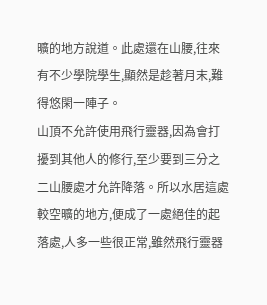曠的地方說道。此處還在山腰,往來有不少學院學生,顯然是趁著月末,難得悠閑一陣子。
山頂不允許使用飛行靈器,因為會打擾到其他人的修行,至少要到三分之二山腰處才允許降落。所以水居這處較空曠的地方,便成了一處絕佳的起落處,人多一些很正常,雖然飛行靈器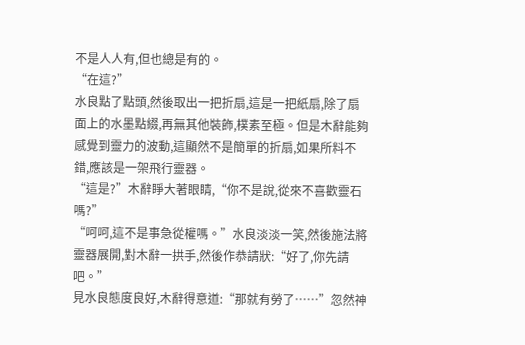不是人人有,但也總是有的。
“在這?”
水良點了點頭,然後取出一把折扇,這是一把紙扇,除了扇面上的水墨點綴,再無其他裝飾,樸素至極。但是木辭能夠感覺到靈力的波動,這顯然不是簡單的折扇,如果所料不錯,應該是一架飛行靈器。
“這是?”木辭睜大著眼睛,“你不是說,從來不喜歡靈石嗎?”
“呵呵,這不是事急從權嗎。”水良淡淡一笑,然後施法將靈器展開,對木辭一拱手,然後作恭請狀:“好了,你先請吧。”
見水良態度良好,木辭得意道:“那就有勞了……”忽然神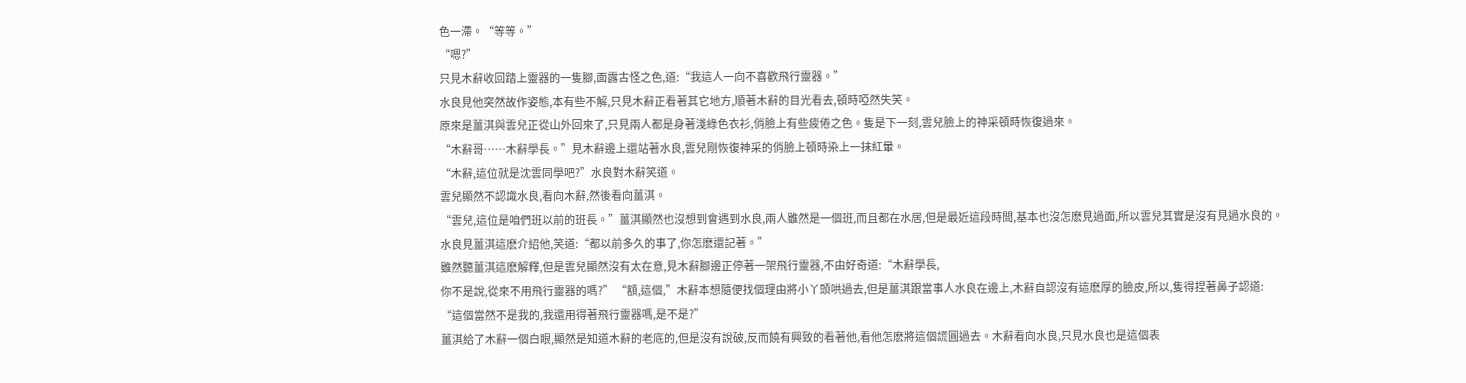色一滯。“等等。”
“嗯?”
只見木辭收回踏上靈器的一隻腳,面露古怪之色,道:“我這人一向不喜歡飛行靈器。”
水良見他突然故作姿態,本有些不解,只見木辭正看著其它地方,順著木辭的目光看去,頓時啞然失笑。
原來是薑淇與雲兒正從山外回來了,只見兩人都是身著淺綠色衣衫,俏臉上有些疲倦之色。隻是下一刻,雲兒臉上的神采頓時恢復過來。
“木辭哥……木辭學長。”見木辭邊上還站著水良,雲兒剛恢復神采的俏臉上頓時染上一抹紅暈。
“木辭,這位就是沈雲同學吧?”水良對木辭笑道。
雲兒顯然不認識水良,看向木辭,然後看向薑淇。
“雲兒,這位是咱們班以前的班長。”薑淇顯然也沒想到會遇到水良,兩人雖然是一個班,而且都在水居,但是最近這段時間,基本也沒怎麽見過面,所以雲兒其實是沒有見過水良的。
水良見薑淇這麽介紹他,笑道:“都以前多久的事了,你怎麽還記著。”
雖然聽薑淇這麽解釋,但是雲兒顯然沒有太在意,見木辭腳邊正停著一架飛行靈器,不由好奇道:“木辭學長,
你不是說,從來不用飛行靈器的嗎?” “額,這個,”木辭本想隨便找個理由將小丫頭哄過去,但是薑淇跟當事人水良在邊上,木辭自認沒有這麽厚的臉皮,所以,隻得捏著鼻子認道:
“這個當然不是我的,我還用得著飛行靈器嗎,是不是?”
薑淇給了木辭一個白眼,顯然是知道木辭的老底的,但是沒有說破,反而饒有興致的看著他,看他怎麽將這個謊圓過去。木辭看向水良,只見水良也是這個表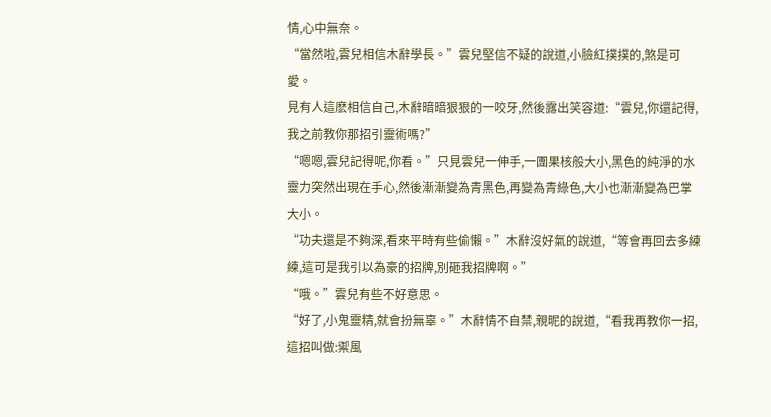情,心中無奈。
“當然啦,雲兒相信木辭學長。”雲兒堅信不疑的說道,小臉紅撲撲的,煞是可愛。
見有人這麽相信自己,木辭暗暗狠狠的一咬牙,然後露出笑容道:“雲兒,你還記得,我之前教你那招引靈術嗎?”
“嗯嗯,雲兒記得呢,你看。”只見雲兒一伸手,一團果核般大小,黑色的純淨的水靈力突然出現在手心,然後漸漸變為青黑色,再變為青綠色,大小也漸漸變為巴掌大小。
“功夫還是不夠深,看來平時有些偷懶。”木辭沒好氣的說道,“等會再回去多練練,這可是我引以為豪的招牌,別砸我招牌啊。”
“哦。”雲兒有些不好意思。
“好了,小鬼靈精,就會扮無辜。”木辭情不自禁,親昵的說道,“看我再教你一招,這招叫做:禦風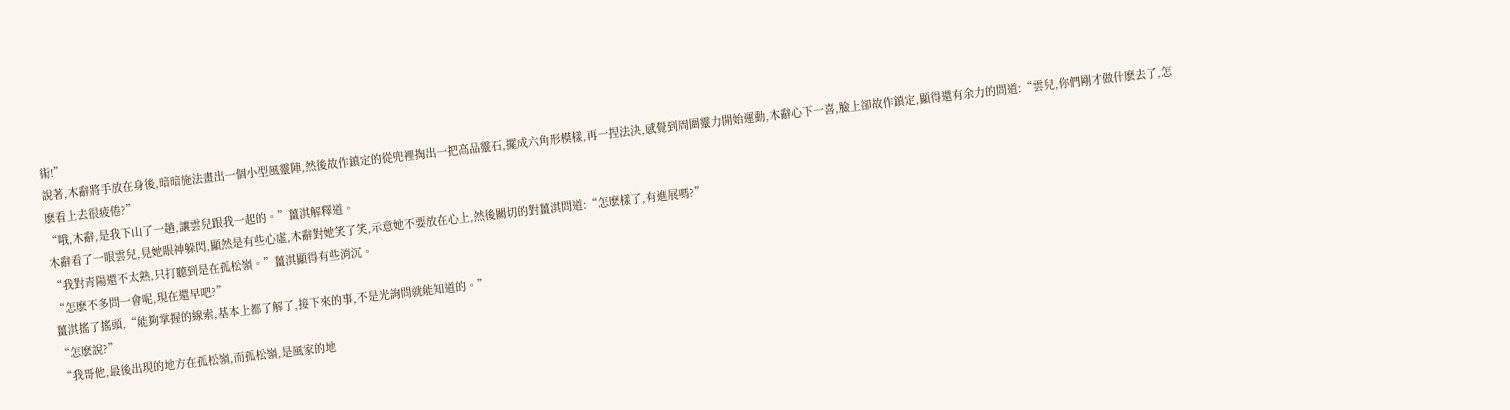術!”
說著,木辭將手放在身後,暗暗施法畫出一個小型風靈陣,然後故作鎮定的從兜裡掏出一把高品靈石,擺成六角形模樣,再一捏法決,感覺到周圍靈力開始運動,木辭心下一喜,臉上卻故作鎮定,顯得還有余力的問道:“雲兒,你們剛才做什麽去了,怎麽看上去很疲倦?”
“哦,木辭,是我下山了一趟,讓雲兒跟我一起的。”薑淇解釋道。
木辭看了一眼雲兒,見她眼神躲閃,顯然是有些心虛,木辭對她笑了笑,示意她不要放在心上,然後關切的對薑淇問道:“怎麽樣了,有進展嗎?”
“我對青陽還不太熟,只打聽到是在孤松嶺。”薑淇顯得有些消沉。
“怎麽不多問一會呢,現在還早吧?”
薑淇搖了搖頭,“能夠掌握的線索,基本上都了解了,接下來的事,不是光詢問就能知道的。”
“怎麽說?”
“我哥他,最後出現的地方在孤松嶺,而孤松嶺,是風家的地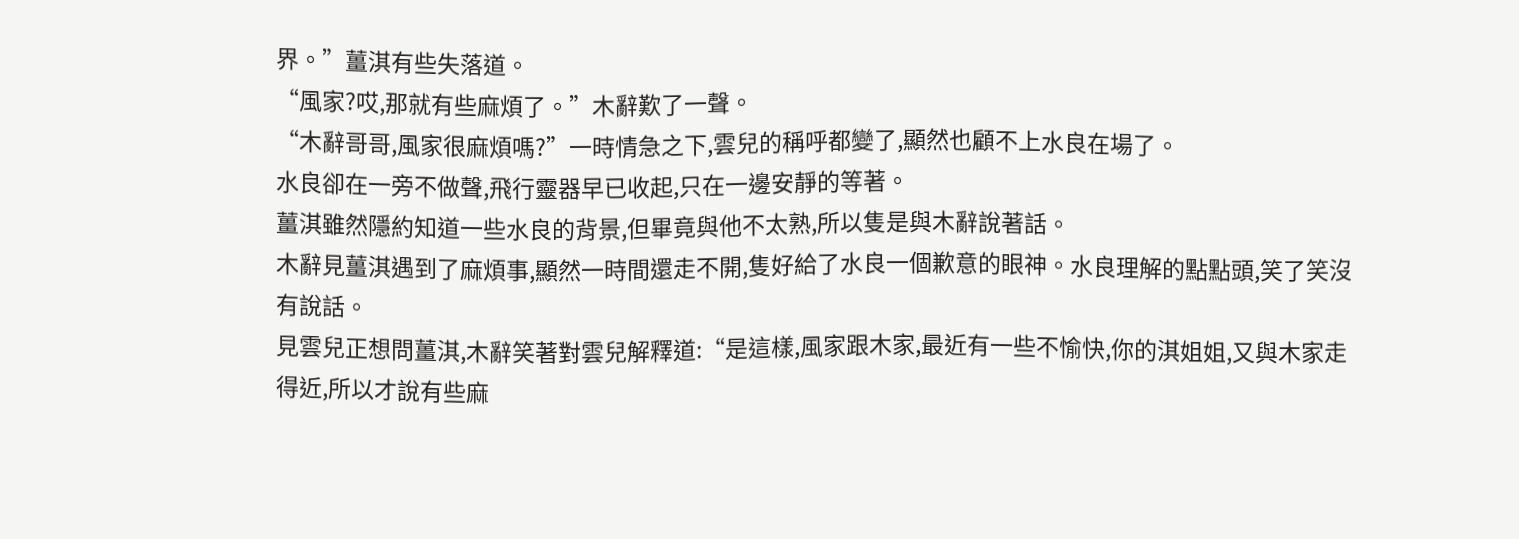界。”薑淇有些失落道。
“風家?哎,那就有些麻煩了。”木辭歎了一聲。
“木辭哥哥,風家很麻煩嗎?”一時情急之下,雲兒的稱呼都變了,顯然也顧不上水良在場了。
水良卻在一旁不做聲,飛行靈器早已收起,只在一邊安靜的等著。
薑淇雖然隱約知道一些水良的背景,但畢竟與他不太熟,所以隻是與木辭說著話。
木辭見薑淇遇到了麻煩事,顯然一時間還走不開,隻好給了水良一個歉意的眼神。水良理解的點點頭,笑了笑沒有說話。
見雲兒正想問薑淇,木辭笑著對雲兒解釋道:“是這樣,風家跟木家,最近有一些不愉快,你的淇姐姐,又與木家走得近,所以才說有些麻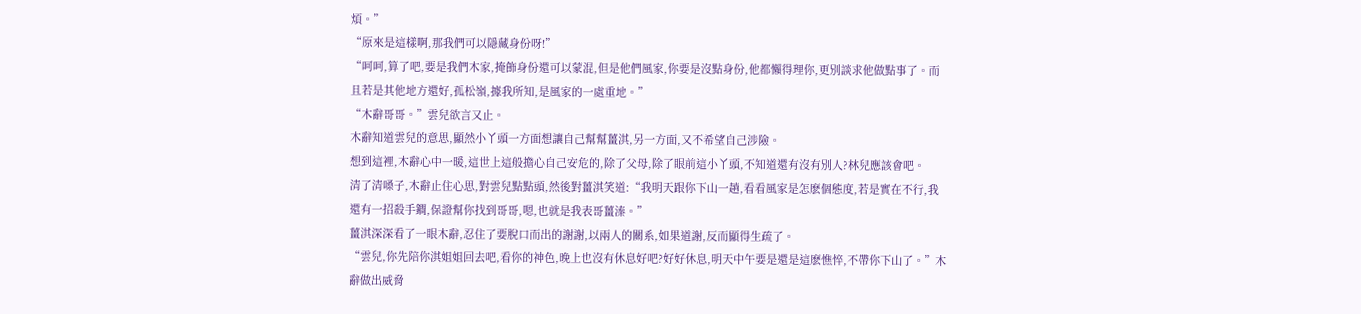煩。”
“原來是這樣啊,那我們可以隱藏身份呀!”
“呵呵,算了吧,要是我們木家,掩飾身份還可以蒙混,但是他們風家,你要是沒點身份,他都懶得理你,更別談求他做點事了。而且若是其他地方還好,孤松嶺,據我所知,是風家的一處重地。”
“木辭哥哥。”雲兒欲言又止。
木辭知道雲兒的意思,顯然小丫頭一方面想讓自己幫幫薑淇,另一方面,又不希望自己涉險。
想到這裡,木辭心中一暖,這世上這般擔心自己安危的,除了父母,除了眼前這小丫頭,不知道還有沒有別人?林兒應該會吧。
清了清嗓子,木辭止住心思,對雲兒點點頭,然後對薑淇笑道:“我明天跟你下山一趟,看看風家是怎麽個態度,若是實在不行,我還有一招殺手鐧,保證幫你找到哥哥,嗯,也就是我表哥薑溱。”
薑淇深深看了一眼木辭,忍住了要脫口而出的謝謝,以兩人的關系,如果道謝,反而顯得生疏了。
“雲兒,你先陪你淇姐姐回去吧,看你的神色,晚上也沒有休息好吧?好好休息,明天中午要是還是這麽憔悴,不帶你下山了。”木辭做出威脅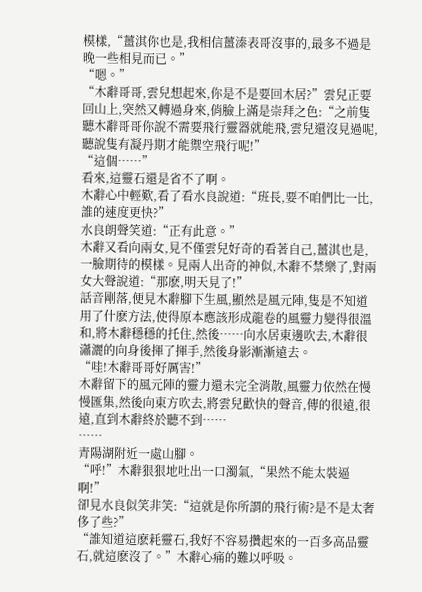模樣,“薑淇你也是,我相信薑溱表哥沒事的,最多不過是晚一些相見而已。”
“嗯。”
“木辭哥哥,雲兒想起來,你是不是要回木居?”雲兒正要回山上,突然又轉過身來,俏臉上滿是崇拜之色:“之前隻聽木辭哥哥你說不需要飛行靈器就能飛,雲兒還沒見過呢,聽說隻有凝丹期才能禦空飛行呢!”
“這個……”
看來,這靈石還是省不了啊。
木辭心中輕歎,看了看水良說道:“班長,要不咱們比一比,誰的速度更快?”
水良朗聲笑道:“正有此意。”
木辭又看向兩女,見不僅雲兒好奇的看著自己,薑淇也是,一臉期待的模樣。見兩人出奇的神似,木辭不禁樂了,對兩女大聲說道:“那麽,明天見了!”
話音剛落,便見木辭腳下生風,顯然是風元陣,隻是不知道用了什麽方法,使得原本應該形成龍卷的風靈力變得很溫和,將木辭穩穩的托住,然後……向水居東邊吹去,木辭很瀟灑的向身後揮了揮手,然後身影漸漸遠去。
“哇!木辭哥哥好厲害!”
木辭留下的風元陣的靈力還未完全消散,風靈力依然在慢慢匯集,然後向東方吹去,將雲兒歡快的聲音,傳的很遠,很遠,直到木辭終於聽不到……
……
青陽湖附近一處山腳。
“呼!”木辭狠狠地吐出一口濁氣,“果然不能太裝逼啊!”
卻見水良似笑非笑:“這就是你所謂的飛行術?是不是太奢侈了些?”
“誰知道這麽耗靈石,我好不容易攢起來的一百多高品靈石,就這麽沒了。”木辭心痛的難以呼吸。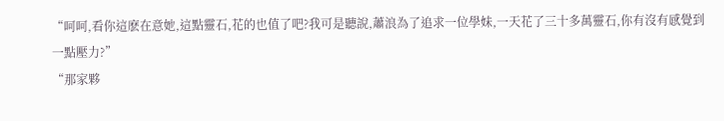“呵呵,看你這麽在意她,這點靈石,花的也值了吧?我可是聽說,蕭浪為了追求一位學妹,一天花了三十多萬靈石,你有沒有感覺到一點壓力?”
“那家夥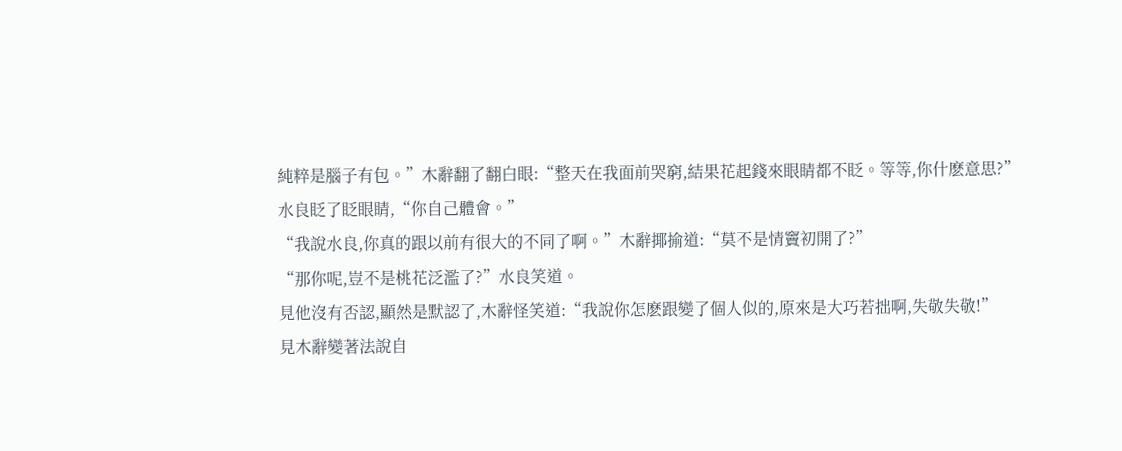純粹是腦子有包。”木辭翻了翻白眼:“整天在我面前哭窮,結果花起錢來眼睛都不眨。等等,你什麽意思?”
水良眨了眨眼睛,“你自己體會。”
“我說水良,你真的跟以前有很大的不同了啊。”木辭揶揄道:“莫不是情竇初開了?”
“那你呢,豈不是桃花泛濫了?”水良笑道。
見他沒有否認,顯然是默認了,木辭怪笑道:“我說你怎麽跟變了個人似的,原來是大巧若拙啊,失敬失敬!”
見木辭變著法說自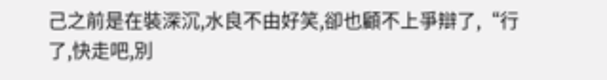己之前是在裝深沉,水良不由好笑,卻也顧不上爭辯了,“行了,快走吧,別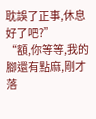耽誤了正事,休息好了吧?”
“額,你等等,我的腳還有點麻,剛才落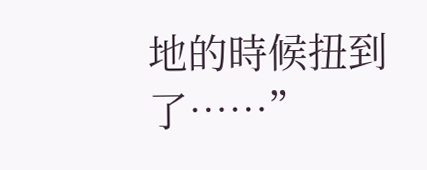地的時候扭到了……”